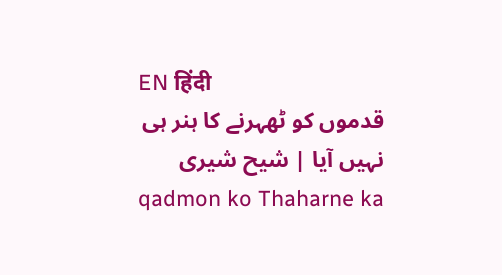EN हिंदी
قدموں کو ٹھہرنے کا ہنر ہی نہیں آیا | شیح شیری
qadmon ko Thaharne ka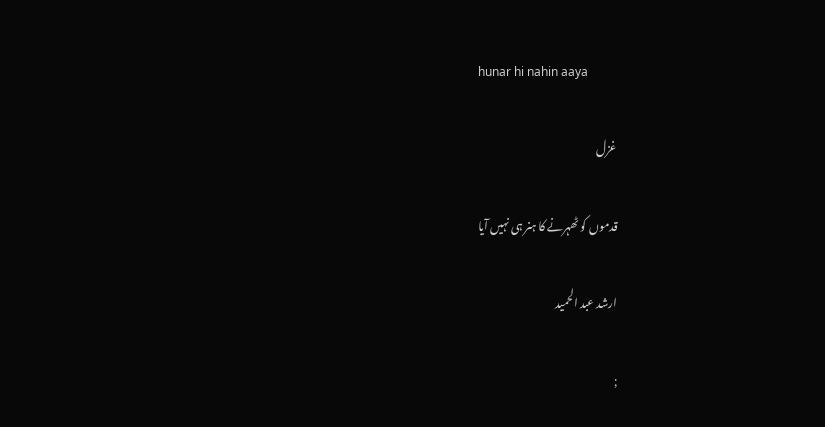hunar hi nahin aaya

غزل

قدموں کو ٹھہرنے کا ہنر ہی نہیں آیا

ارشد عبد الحمید

;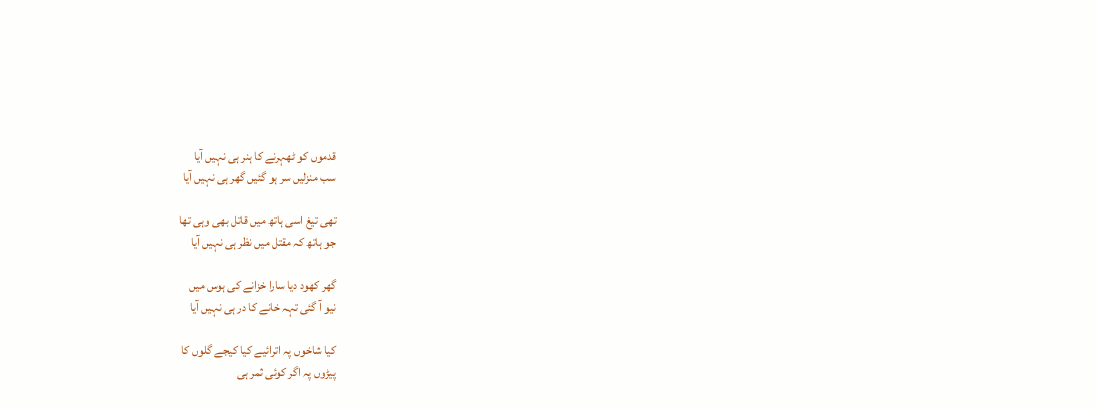قدموں کو ٹھہرنے کا ہنر ہی نہیں آیا
سب منزلیں سر ہو گئیں گھر ہی نہیں آیا

تھی تیغ اسی ہاتھ میں قاتل بھی وہی تھا
جو ہاتھ کہ مقتل میں نظر ہی نہیں آیا

گھر کھود دیا سارا خزانے کی ہوس میں
نیو آ گئی تہہ خانے کا در ہی نہیں آیا

کیا شاخوں پہ اترائیے کیا کیجے گلوں کا
پیڑوں پہ اگر کوئی ثمر ہی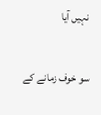نہیں آیا

سو خوف زمانے کے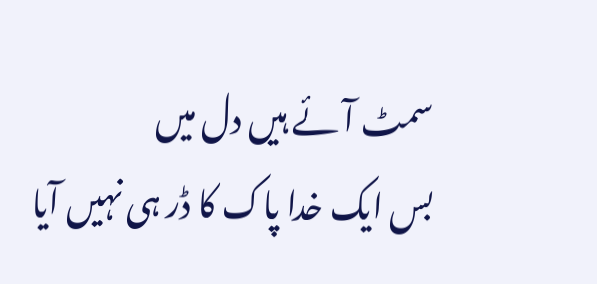سمٹ آئے ہیں دل میں
بس ایک خدا پاک کا ڈر ہی نہیں آیا